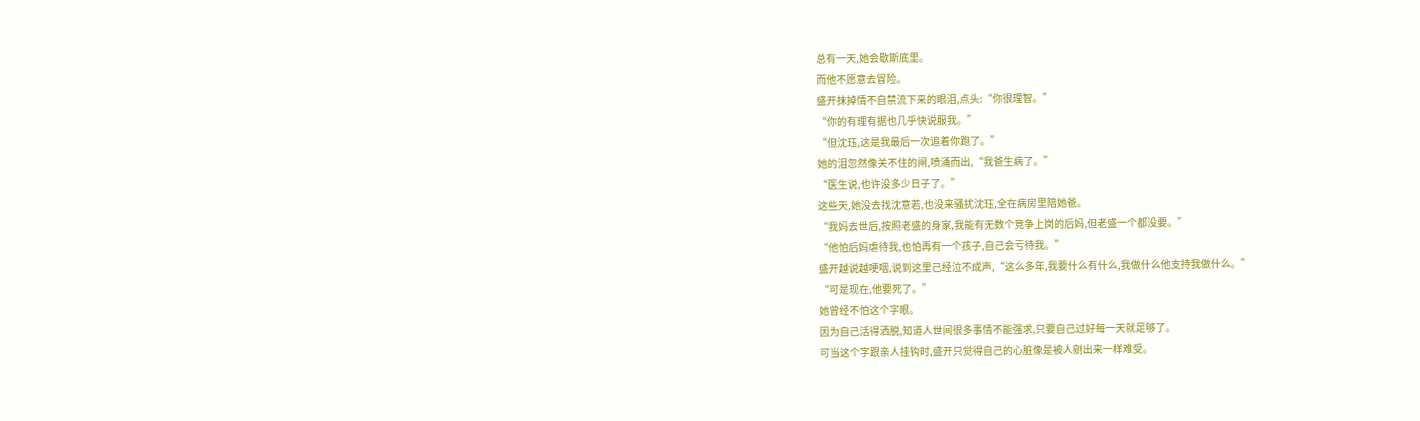总有一天,她会歇斯底里。
而他不愿意去冒险。
盛开抹掉情不自禁流下来的眼泪,点头:“你很理智。”
“你的有理有据也几乎快说服我。”
“但沈珏,这是我最后一次追着你跑了。”
她的泪忽然像关不住的闸,喷涌而出,“我爸生病了。”
“医生说,也许没多少日子了。”
这些天,她没去找沈意若,也没来骚扰沈珏,全在病房里陪她爸。
“我妈去世后,按照老盛的身家,我能有无数个竞争上岗的后妈,但老盛一个都没要。”
“他怕后妈虐待我,也怕再有一个孩子,自己会亏待我。”
盛开越说越哽咽,说到这里己经泣不成声,“这么多年,我要什么有什么,我做什么他支持我做什么。”
“可是现在,他要死了。”
她曾经不怕这个字眼。
因为自己活得洒脱,知道人世间很多事情不能强求,只要自己过好每一天就足够了。
可当这个字跟亲人挂钩时,盛开只觉得自己的心脏像是被人剜出来一样难受。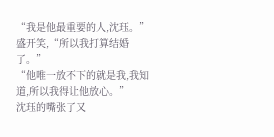“我是他最重要的人,沈珏。”
盛开笑,“所以我打算结婚了。”
“他唯一放不下的就是我,我知道,所以我得让他放心。”
沈珏的嘴张了又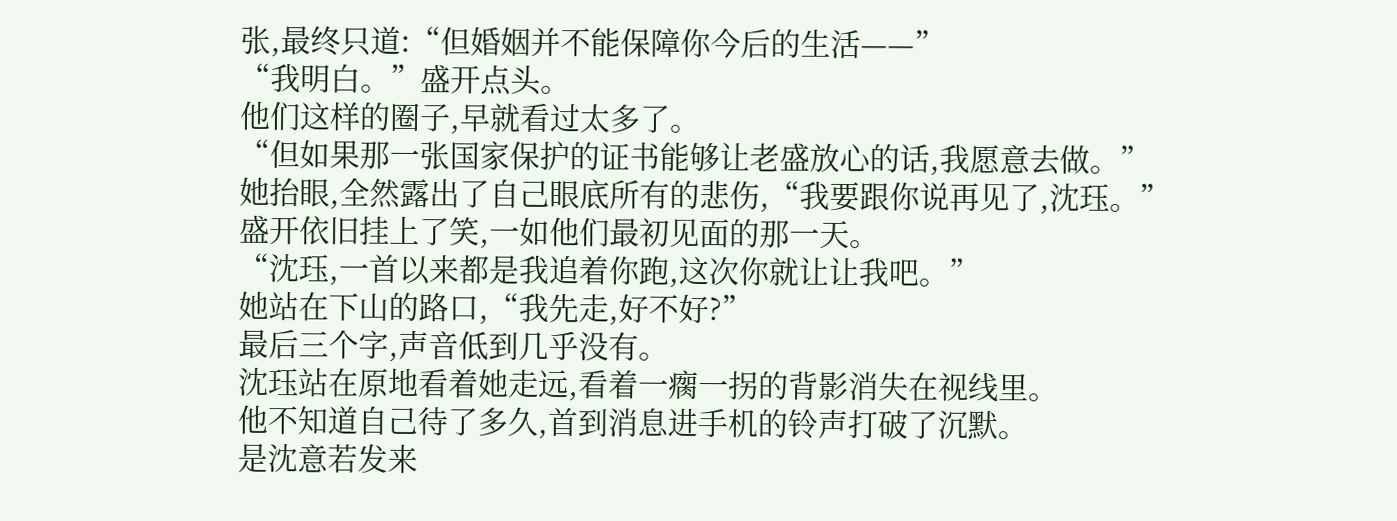张,最终只道:“但婚姻并不能保障你今后的生活——”
“我明白。”盛开点头。
他们这样的圈子,早就看过太多了。
“但如果那一张国家保护的证书能够让老盛放心的话,我愿意去做。”
她抬眼,全然露出了自己眼底所有的悲伤,“我要跟你说再见了,沈珏。”
盛开依旧挂上了笑,一如他们最初见面的那一天。
“沈珏,一首以来都是我追着你跑,这次你就让让我吧。”
她站在下山的路口,“我先走,好不好?”
最后三个字,声音低到几乎没有。
沈珏站在原地看着她走远,看着一瘸一拐的背影消失在视线里。
他不知道自己待了多久,首到消息进手机的铃声打破了沉默。
是沈意若发来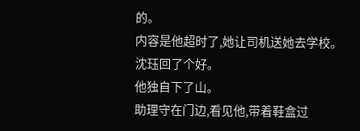的。
内容是他超时了,她让司机送她去学校。
沈珏回了个好。
他独自下了山。
助理守在门边,看见他,带着鞋盒过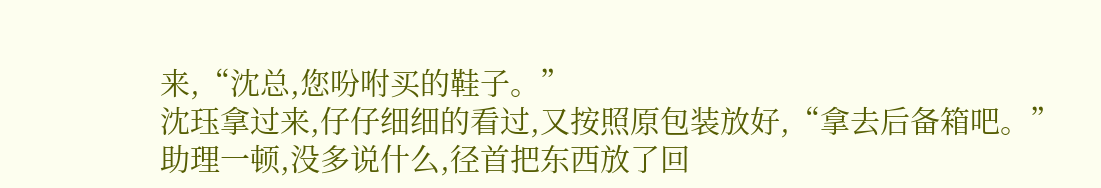来,“沈总,您吩咐买的鞋子。”
沈珏拿过来,仔仔细细的看过,又按照原包装放好,“拿去后备箱吧。”
助理一顿,没多说什么,径首把东西放了回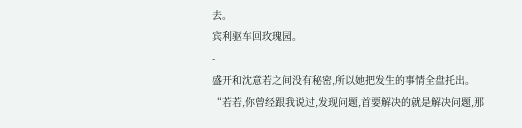去。
宾利驱车回玫瑰园。
-
盛开和沈意若之间没有秘密,所以她把发生的事情全盘托出。
“若若,你曾经跟我说过,发现问题,首要解决的就是解决问题,那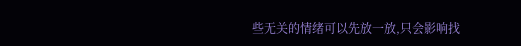些无关的情绪可以先放一放,只会影响找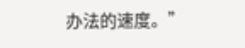办法的速度。”